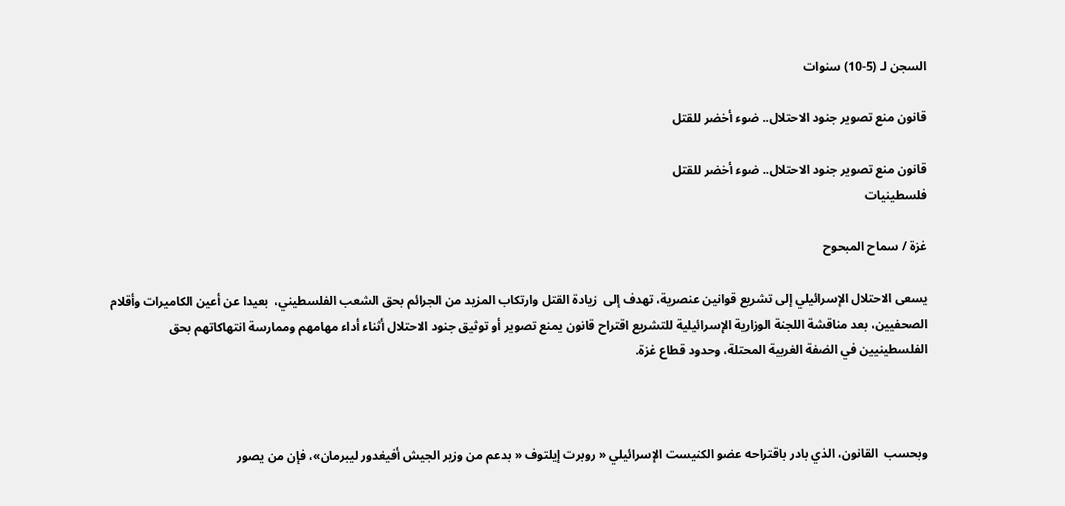السجن لـ (5-10) سنوات

قانون منع تصوير جنود الاحتلال.. ضوء أخضر للقتل

قانون منع تصوير جنود الاحتلال.. ضوء أخضر للقتل
فلسطينيات

غزة / سماح المبحوح

يسعى الاحتلال الإسرائيلي إلى تشريع قوانين عنصرية، تهدف إلى  زيادة القتل وارتكاب المزيد من الجرائم بحق الشعب الفلسطيني،  بعيدا عن أعين الكاميرات وأقلام الصحفيين، بعد مناقشة اللجنة الوزارية الإسرائيلية للتشريع اقتراح قانون يمنع تصوير أو توثيق جنود الاحتلال أثناء أداء مهامهم وممارسة انتهاكاتهم بحق الفلسطينيين في الضفة الغربية المحتلة، وحدود قطاع غزة.



وبحسب  القانون، الذي بادر باقتراحه عضو الكنيست الإسرائيلي « روبرت إيلتوف « بدعم من وزير الجيش أفيغدور ليبرمان»، فإن من يصور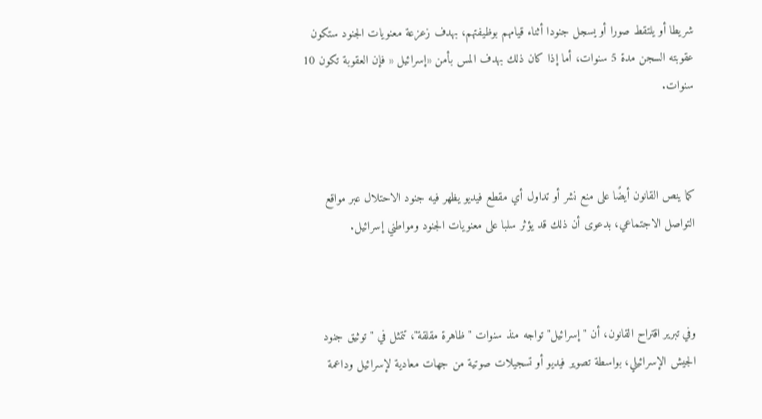شريطا أو يلتقط صورا أو يسجل جنودا أثناء قيامهم بوظيفتهم، بهدف زعزعة معنويات الجنود ستكون عقوبته السجن مدة 5 سنوات، أما إذا كان ذلك بهدف المس بأمن «إسرائيل « فإن العقوبة تكون 10 سنوات.



كما ينص القانون أيضًا على منع نشر أو تداول أي مقطع فيديو يظهر فيه جنود الاحتلال عبر مواقع التواصل الاجتماعي، بدعوى أن ذلك قد يؤثر سلبا على معنويات الجنود ومواطني إسرائيل.



وفي تبرير اقتراح القانون، أن "إسرائيل" تواجه منذ سنوات "ظاهرة مقلقة"، تتمثل في "توثيق جنود الجيش الإسرائيلي، بواسطة تصوير فيديو أو تسجيلات صوتية من جهات معادية لإسرائيل وداعمة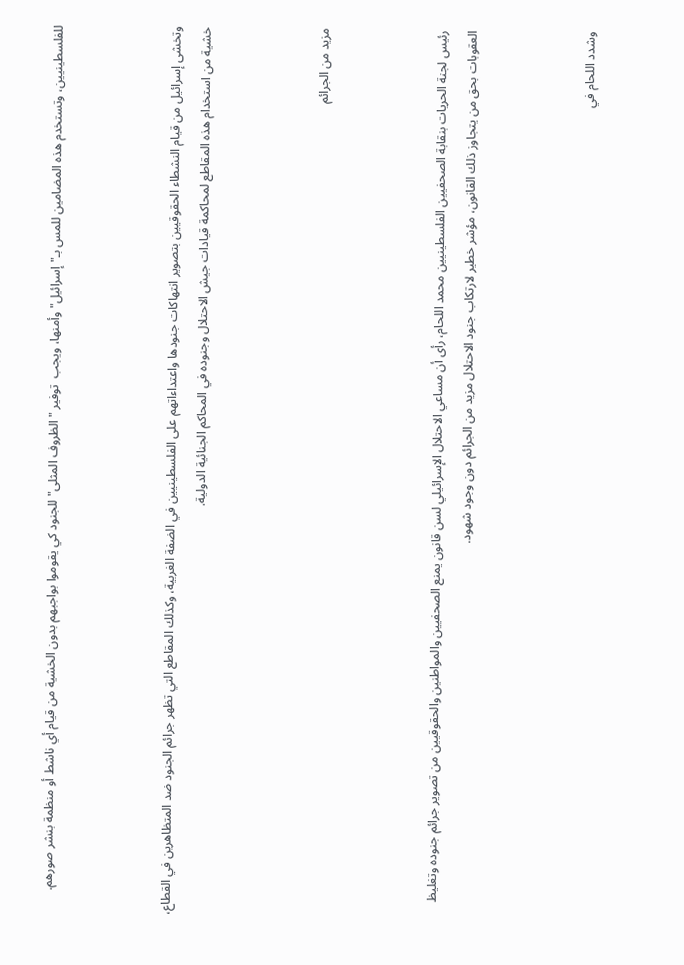للفلسطينيين، وتستخدم هذه المضامين للمس بـ"إسرائيل" وأمنها، ويجب  توفير "الظروف المثلى" للجنود كي يقوموا بواجبهم بدون الخشية من قيام أي ناشط أو منظمة بنشر صورهم.



وتخشى إسرائيل من قيام النشطاء الحقوقيين بتصوير انتهاكات جنودها واعتداءاتهم على الفلسطينيين في الضفة الغربية، وكذلك المقاطع التي تظهر جرائم الجنود ضد المتظاهرين في القطاع، خشية من استخدام هذه المقاطع لمحاكمة قيادات جيش الاحتلال وجنوده في المحاكم الجنائية الدولية.



مزيد من الجرائم



رئيس لجنة الحريات بنقابة الصحفيين الفلسطينيين محمد اللحام، رأى أن مساعي الاحتلال الإسرائيلي لسن قانون يمنع الصحفيين والمواطنين والحقوقيين من تصوير جرائم جنوده وتغليظ العقوبات بحق من يتجاوز ذلك القانون، مؤشر خطير لارتكاب جنود الاحتلال مزيد من الجرائم دون وجود شهود.



وشدد اللحام في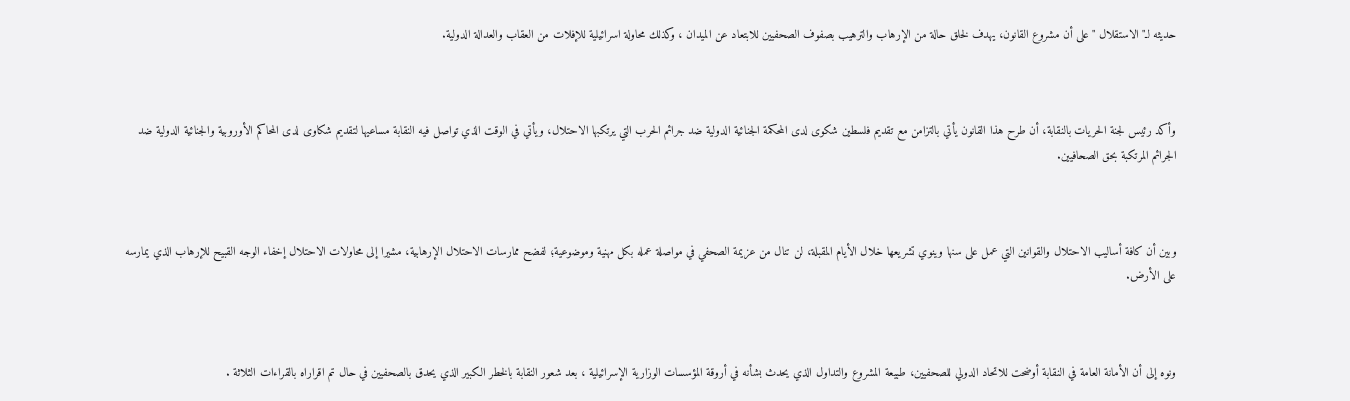حديثه لـ"الاستقلال " على أن مشروع القانون، يهدف لخلق حالة من الإرهاب والترهيب بصفوف الصحفيين للابتعاد عن الميدان ، وكذلك محاولة اسرائيلية للإفلات من العقاب والعدالة الدولية.



وأكد رئيس لجنة الحريات بالنقابة، أن طرح هذا القانون يأتي بالتزامن مع تقديم فلسطين شكوى لدى المحكمة الجنائية الدولية ضد جرائم الحرب التي يرتكبها الاحتلال، ويأتي في الوقت الذي تواصل فيه النقابة مساعيها لتقديم شكاوى لدى المحاكم الأوروبية والجنائية الدولية ضد الجرائم المرتكبة بحق الصحافيين.



وبين أن كافة أساليب الاحتلال والقوانين التي عمل على سنها وينوي تشريعها خلال الأيام المقبلة، لن تنال من عزيمة الصحفي في مواصلة عمله بكل مهنية وموضوعية؛ لفضح ممارسات الاحتلال الإرهابية، مشيرا إلى محاولات الاحتلال إخفاء الوجه القبيح للإرهاب الذي يمارسه على الأرض.



ونوه إلى أن الأمانة العامة في النقابة أوضحت للاتحاد الدولي للصحفيين، طبيعة المشروع والتداول الذي يحدث بشأنه في أروقة المؤسسات الوزارية الإسرائيلية ، بعد شعور النقابة بالخطر الكبير الذي يحدق بالصحفيين في حال تم اقراراه بالقراءات الثلاثة .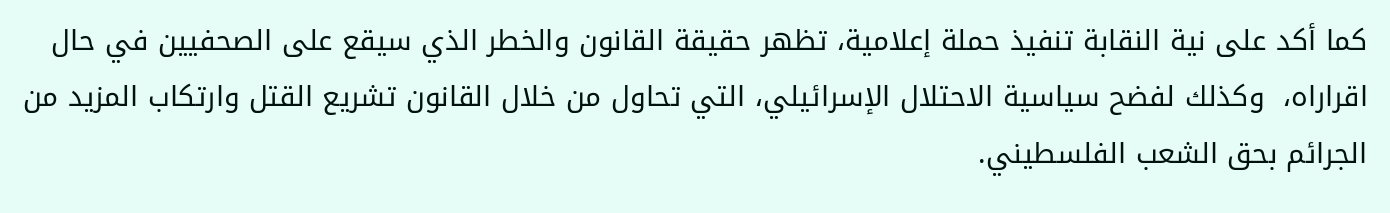كما أكد على نية النقابة تنفيذ حملة إعلامية، تظهر حقيقة القانون والخطر الذي سيقع على الصحفيين في حال اقراراه،  وكذلك لفضح سياسية الاحتلال الإسرائيلي، التي تحاول من خلال القانون تشريع القتل وارتكاب المزيد من الجرائم بحق الشعب الفلسطيني.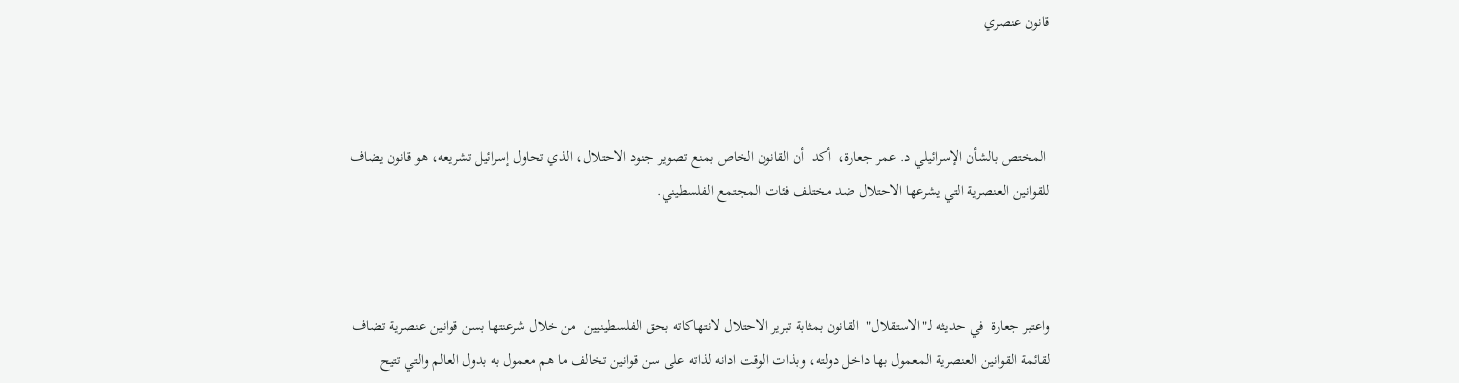قانون عنصري



 المختص بالشأن الإسرائيلي د. عمر جعارة،  أكد  أن القانون الخاص بمنع تصوير جنود الاحتلال، الذي تحاول إسرائيل تشريعه، هو قانون يضاف للقوانين العنصرية التي يشرعها الاحتلال ضد مختلف فئات المجتمع الفلسطيني.



واعتبر جعارة  في حديثه لـ"الاستقلال"  القانون بمثابة تبرير الاحتلال لانتهاكاته بحق الفلسطينيين  من خلال شرعنتها بسن قوانين عنصرية تضاف لقائمة القوانين العنصرية المعمول بها داخل دولته، وبذات الوقت ادانه لذاته على سن قوانين تخالف ما هم معمول به بدول العالم والتي تتيح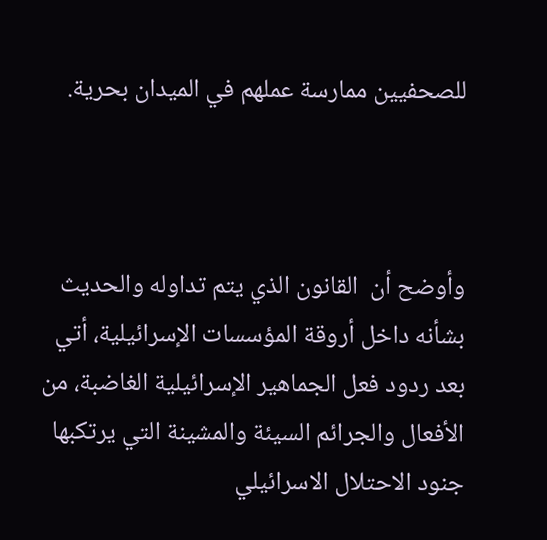للصحفيين ممارسة عملهم في الميدان بحرية.



وأوضح أن  القانون الذي يتم تداوله والحديث بشأنه داخل أروقة المؤسسات الإسرائيلية، أتي بعد ردود فعل الجماهير الإسرائيلية الغاضبة، من الأفعال والجرائم السيئة والمشينة التي يرتكبها جنود الاحتلال الاسرائيلي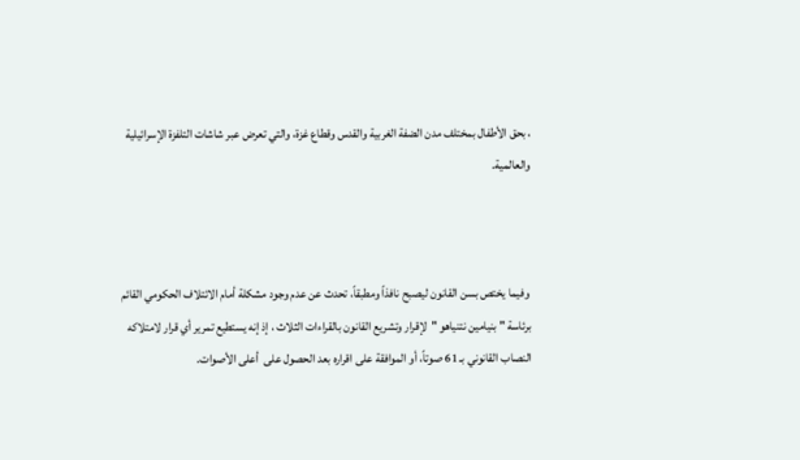، بحق الأطفال بمختلف مدن الضفة الغربية والقدس وقطاع غزة، والتي تعرض عبر شاشات التلفزة الإسرائيلية والعالمية.



 وفيما يختص بسن القانون ليصبح نافذاً ومطبقاً، تحدث عن عدم وجود مشكلة أمام الائتلاف الحكومي القائم برئاسة " بنيامين نتنياهو "  لإقرار وتشريع القانون بالقراءات الثلاث ، إذ إنه يستطيع تمرير أي قرار لامتلاكه النصاب القانوني بـ 61 صوتاً، أو الموافقة على اقراره بعد الحصول على  أعلى الأصوات.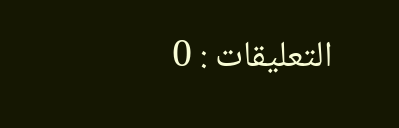التعليقات : 0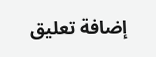إضافة تعليق